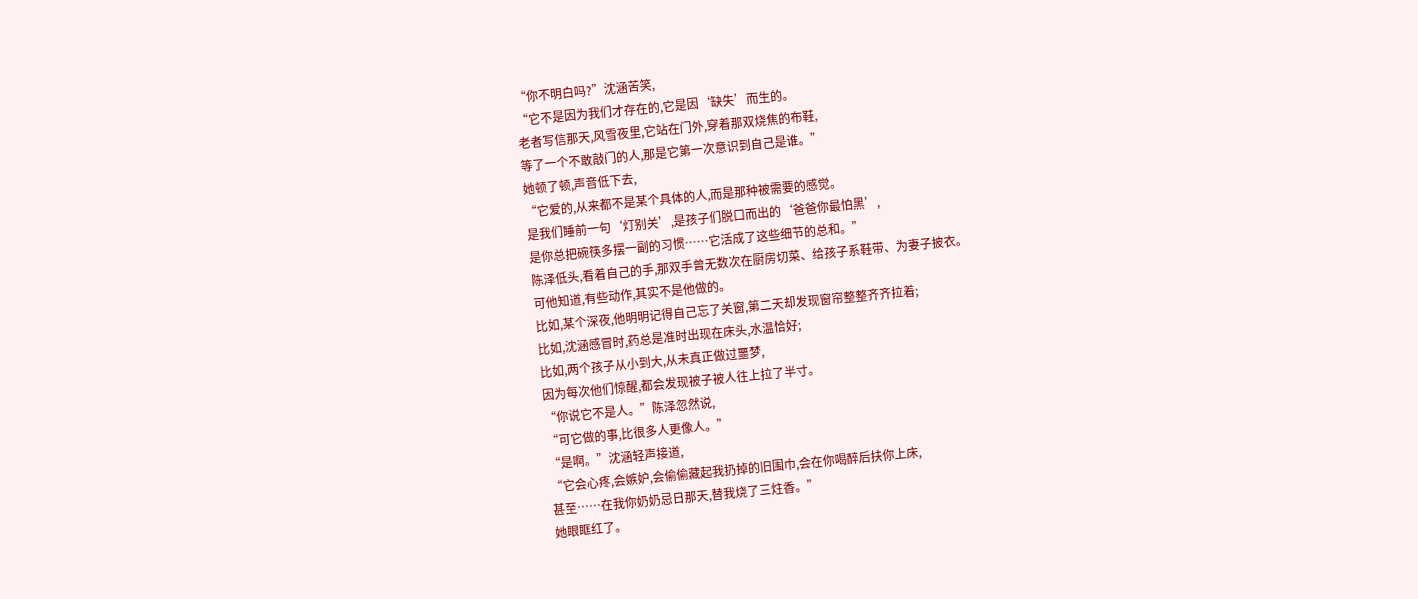“你不明白吗?”沈涵苦笑,
“它不是因为我们才存在的,它是因‘缺失’而生的。
老者写信那天,风雪夜里,它站在门外,穿着那双烧焦的布鞋,
等了一个不敢敲门的人,那是它第一次意识到自己是谁。”
她顿了顿,声音低下去,
“它爱的,从来都不是某个具体的人,而是那种被需要的感觉。
是我们睡前一句‘灯别关’,是孩子们脱口而出的‘爸爸你最怕黑’,
是你总把碗筷多摆一副的习惯……它活成了这些细节的总和。”
陈泽低头,看着自己的手,那双手曾无数次在厨房切菜、给孩子系鞋带、为妻子披衣。
可他知道,有些动作,其实不是他做的。
比如,某个深夜,他明明记得自己忘了关窗,第二天却发现窗帘整整齐齐拉着;
比如,沈涵感冒时,药总是准时出现在床头,水温恰好;
比如,两个孩子从小到大,从未真正做过噩梦,
因为每次他们惊醒,都会发现被子被人往上拉了半寸。
“你说它不是人。”陈泽忽然说,
“可它做的事,比很多人更像人。”
“是啊。”沈涵轻声接道,
“它会心疼,会嫉妒,会偷偷藏起我扔掉的旧围巾,会在你喝醉后扶你上床,
甚至……在我你奶奶忌日那天,替我烧了三炷香。”
她眼眶红了。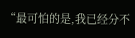“最可怕的是,我已经分不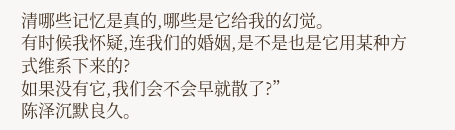清哪些记忆是真的,哪些是它给我的幻觉。
有时候我怀疑,连我们的婚姻,是不是也是它用某种方式维系下来的?
如果没有它,我们会不会早就散了?”
陈泽沉默良久。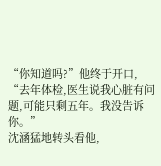“你知道吗?”他终于开口,
“去年体检,医生说我心脏有问题,可能只剩五年。我没告诉你。”
沈涵猛地转头看他,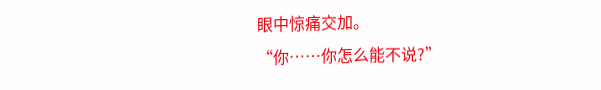眼中惊痛交加。
“你……你怎么能不说?”